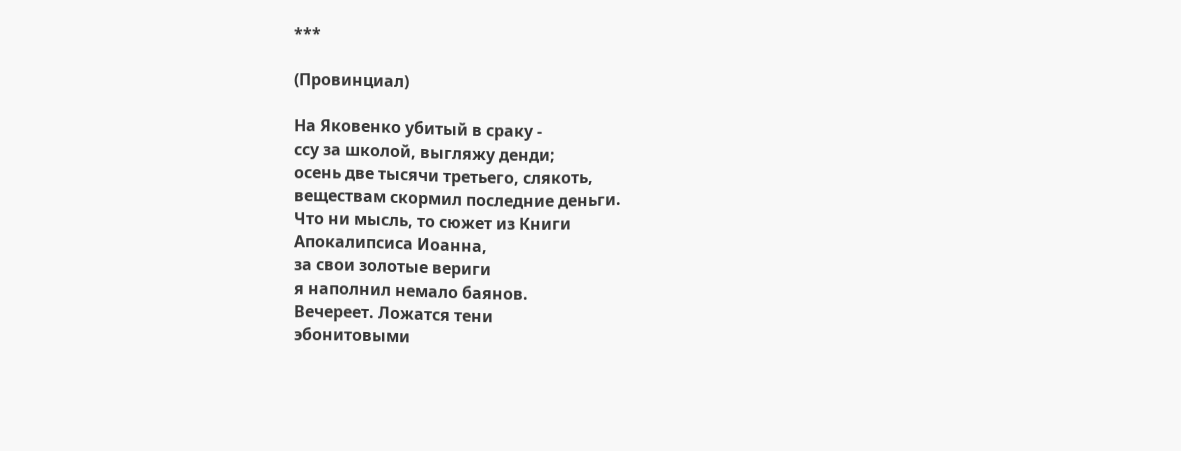***

(Провинциал)

На Яковенко убитый в сраку -
ссу за школой, выгляжу денди;
осень две тысячи третьего, слякоть,
веществам скормил последние деньги.
Что ни мысль, то сюжет из Книги
Апокалипсиса Иоанна,
за свои золотые вериги
я наполнил немало баянов.
Вечереет. Ложатся тени
эбонитовыми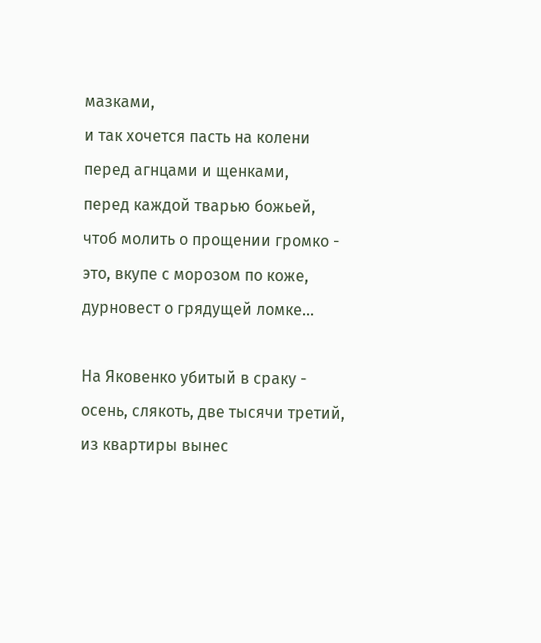мазками,
и так хочется пасть на колени
перед агнцами и щенками,
перед каждой тварью божьей,
чтоб молить о прощении громко -
это, вкупе с морозом по коже,
дурновест о грядущей ломке...

На Яковенко убитый в сраку -
осень, слякоть, две тысячи третий,
из квартиры вынес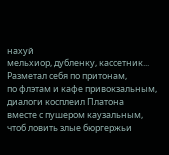нахуй
мельхиор, дубленку, кассетник...
Разметал себя по притонам,
по флэтам и кафе привокзальным,
диалоги косплеил Платона
вместе с пушером каузальным,
чтоб ловить злые бюргержьи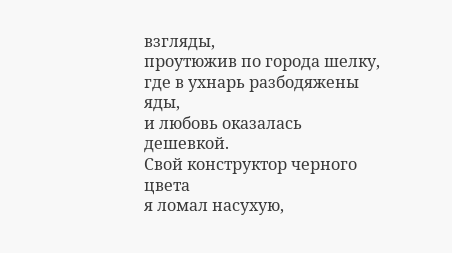взгляды,
проутюжив по города шелку,
где в ухнарь разбодяжены яды,
и любовь оказалась дешевкой.
Свой конструктор черного цвета
я ломал насухую,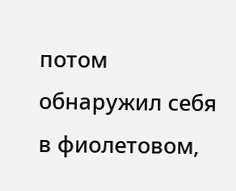потом
обнаружил себя в фиолетовом,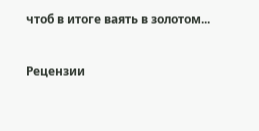чтоб в итоге ваять в золотом...


Рецензии